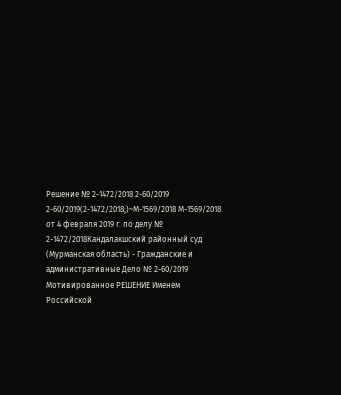Решение № 2-1472/2018 2-60/2019 2-60/2019(2-1472/2018;)~М-1569/2018 М-1569/2018 от 4 февраля 2019 г. по делу № 2-1472/2018Кандалакшский районный суд (Мурманская область) - Гражданские и административные Дело № 2-60/2019 Мотивированное РЕШЕНИЕ Именем Российской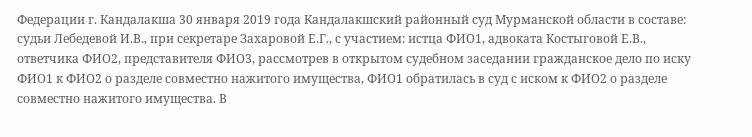Федерации г. Кандалакша 30 января 2019 года Кандалакшский районный суд Мурманской области в составе: судьи Лебедевой И.В., при секретаре Захаровой Е.Г., с участием: истца ФИО1, адвоката Костыговой Е.В., ответчика ФИО2, представителя ФИО3, рассмотрев в открытом судебном заседании гражданское дело по иску ФИО1 к ФИО2 о разделе совместно нажитого имущества, ФИО1 обратилась в суд с иском к ФИО2 о разделе совместно нажитого имущества. В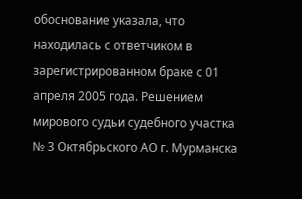обоснование указала, что находилась с ответчиком в зарегистрированном браке с 01 апреля 2005 года. Решением мирового судьи судебного участка № 3 Октябрьского АО г. Мурманска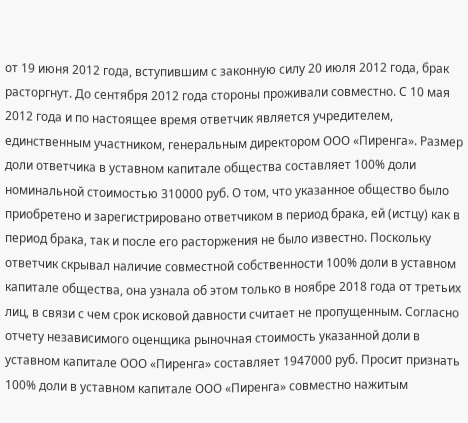от 19 июня 2012 года, вступившим с законную силу 20 июля 2012 года, брак расторгнут. До сентября 2012 года стороны проживали совместно. С 10 мая 2012 года и по настоящее время ответчик является учредителем, единственным участником, генеральным директором ООО «Пиренга». Размер доли ответчика в уставном капитале общества составляет 100% доли номинальной стоимостью 310000 руб. О том, что указанное общество было приобретено и зарегистрировано ответчиком в период брака, ей (истцу) как в период брака, так и после его расторжения не было известно. Поскольку ответчик скрывал наличие совместной собственности 100% доли в уставном капитале общества, она узнала об этом только в ноябре 2018 года от третьих лиц, в связи с чем срок исковой давности считает не пропущенным. Согласно отчету независимого оценщика рыночная стоимость указанной доли в уставном капитале ООО «Пиренга» составляет 1947000 руб. Просит признать 100% доли в уставном капитале ООО «Пиренга» совместно нажитым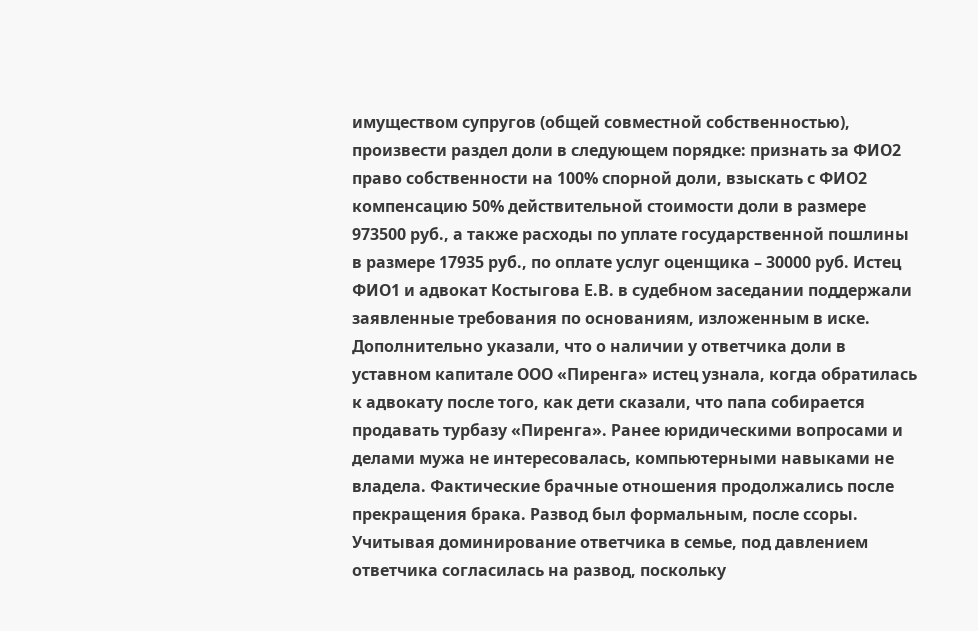имуществом супругов (общей совместной собственностью), произвести раздел доли в следующем порядке: признать за ФИО2 право собственности на 100% спорной доли, взыскать с ФИО2 компенсацию 50% действительной стоимости доли в размере 973500 руб., а также расходы по уплате государственной пошлины в размере 17935 руб., по оплате услуг оценщика – 30000 руб. Истец ФИО1 и адвокат Костыгова Е.В. в судебном заседании поддержали заявленные требования по основаниям, изложенным в иске. Дополнительно указали, что о наличии у ответчика доли в уставном капитале ООО «Пиренга» истец узнала, когда обратилась к адвокату после того, как дети сказали, что папа собирается продавать турбазу «Пиренга». Ранее юридическими вопросами и делами мужа не интересовалась, компьютерными навыками не владела. Фактические брачные отношения продолжались после прекращения брака. Развод был формальным, после ссоры. Учитывая доминирование ответчика в семье, под давлением ответчика согласилась на развод, поскольку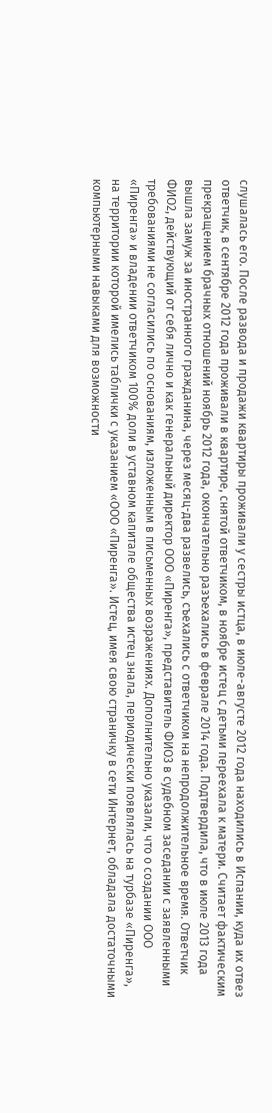слушалась его. После развода и продажи квартиры проживали у сестры истца, в июле-августе 2012 года находились в Испании, куда их отвез ответчик, в сентябре 2012 года проживали в квартире, снятой ответчиком, в ноябре истец с детьми переехала к матери. Считает фактическим прекращением брачных отношений ноябрь 2012 года, окончательно разъехались в феврале 2014 года. Подтвердила, что в июле 2013 года вышла замуж за иностранного гражданина, через месяц-два развелись, съехались с ответчиком на непродолжительное время. Ответчик ФИО2, действующий от себя лично и как генеральный директор ООО «Пиренга», представитель ФИО3 в судебном заседании с заявленными требованиями не согласились по основаниям, изложенным в письменных возражениях. Дополнительно указали, что о создании ООО «Пиренга» и владении ответчиком 100% доли в уставном капитале общества истец знала, периодически появлялась на турбазе «Пиренга», на территории которой имелись таблички с указанием «ООО «Пиренга». Истец, имея свою страничку в сети Интернет, обладала достаточными компьютерными навыками для возможности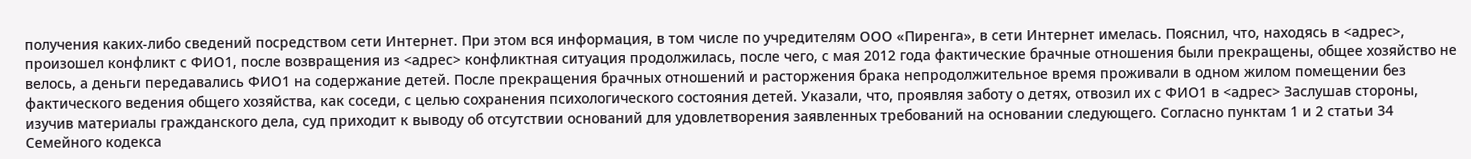получения каких-либо сведений посредством сети Интернет. При этом вся информация, в том числе по учредителям ООО «Пиренга», в сети Интернет имелась. Пояснил, что, находясь в <адрес>, произошел конфликт с ФИО1, после возвращения из <адрес> конфликтная ситуация продолжилась, после чего, с мая 2012 года фактические брачные отношения были прекращены, общее хозяйство не велось, а деньги передавались ФИО1 на содержание детей. После прекращения брачных отношений и расторжения брака непродолжительное время проживали в одном жилом помещении без фактического ведения общего хозяйства, как соседи, с целью сохранения психологического состояния детей. Указали, что, проявляя заботу о детях, отвозил их с ФИО1 в <адрес> Заслушав стороны, изучив материалы гражданского дела, суд приходит к выводу об отсутствии оснований для удовлетворения заявленных требований на основании следующего. Согласно пунктам 1 и 2 статьи 34 Семейного кодекса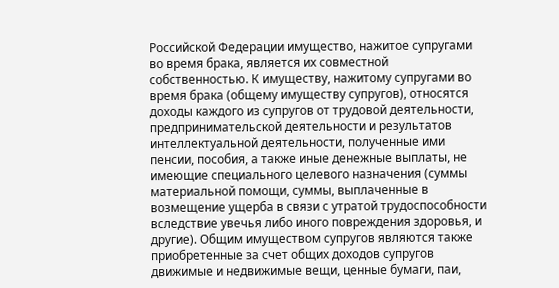Российской Федерации имущество, нажитое супругами во время брака, является их совместной собственностью. К имуществу, нажитому супругами во время брака (общему имуществу супругов), относятся доходы каждого из супругов от трудовой деятельности, предпринимательской деятельности и результатов интеллектуальной деятельности, полученные ими пенсии, пособия, а также иные денежные выплаты, не имеющие специального целевого назначения (суммы материальной помощи, суммы, выплаченные в возмещение ущерба в связи с утратой трудоспособности вследствие увечья либо иного повреждения здоровья, и другие). Общим имуществом супругов являются также приобретенные за счет общих доходов супругов движимые и недвижимые вещи, ценные бумаги, паи,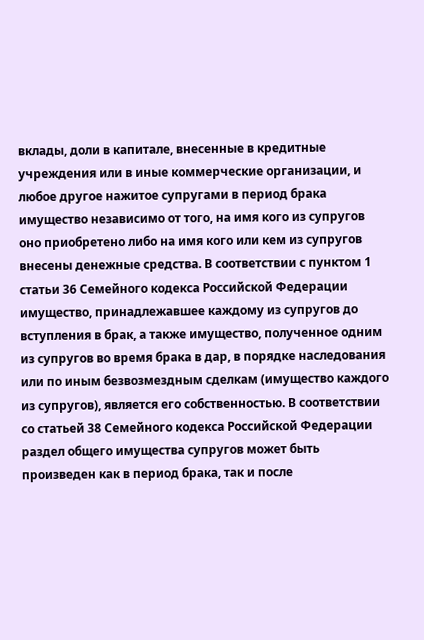вклады, доли в капитале, внесенные в кредитные учреждения или в иные коммерческие организации, и любое другое нажитое супругами в период брака имущество независимо от того, на имя кого из супругов оно приобретено либо на имя кого или кем из супругов внесены денежные средства. В соответствии с пунктом 1 статьи 36 Семейного кодекса Российской Федерации имущество, принадлежавшее каждому из супругов до вступления в брак, а также имущество, полученное одним из супругов во время брака в дар, в порядке наследования или по иным безвозмездным сделкам (имущество каждого из супругов), является его собственностью. В соответствии со статьей 38 Семейного кодекса Российской Федерации раздел общего имущества супругов может быть произведен как в период брака, так и после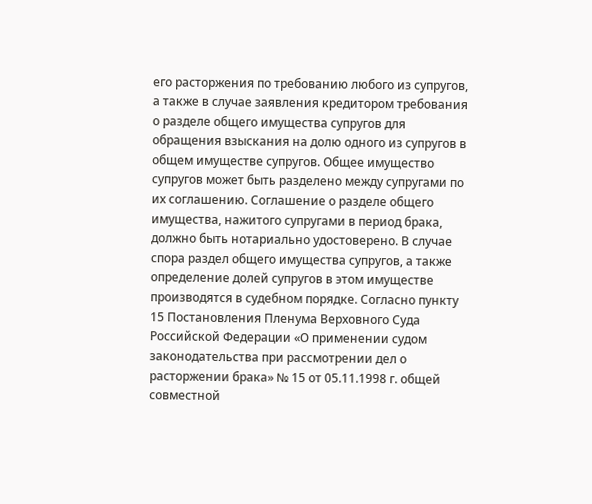его расторжения по требованию любого из супругов, а также в случае заявления кредитором требования о разделе общего имущества супругов для обращения взыскания на долю одного из супругов в общем имуществе супругов. Общее имущество супругов может быть разделено между супругами по их соглашению. Соглашение о разделе общего имущества, нажитого супругами в период брака, должно быть нотариально удостоверено. В случае спора раздел общего имущества супругов, а также определение долей супругов в этом имуществе производятся в судебном порядке. Согласно пункту 15 Постановления Пленума Верховного Суда Российской Федерации «О применении судом законодательства при рассмотрении дел о расторжении брака» № 15 от 05.11.1998 г. общей совместной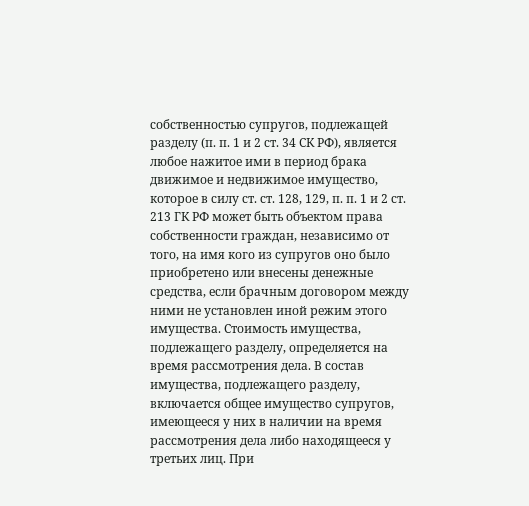собственностью супругов, подлежащей разделу (п. п. 1 и 2 ст. 34 СК РФ), является любое нажитое ими в период брака движимое и недвижимое имущество, которое в силу ст. ст. 128, 129, п. п. 1 и 2 ст. 213 ГК РФ может быть объектом права собственности граждан, независимо от того, на имя кого из супругов оно было приобретено или внесены денежные средства, если брачным договором между ними не установлен иной режим этого имущества. Стоимость имущества, подлежащего разделу, определяется на время рассмотрения дела. В состав имущества, подлежащего разделу, включается общее имущество супругов, имеющееся у них в наличии на время рассмотрения дела либо находящееся у третьих лиц. При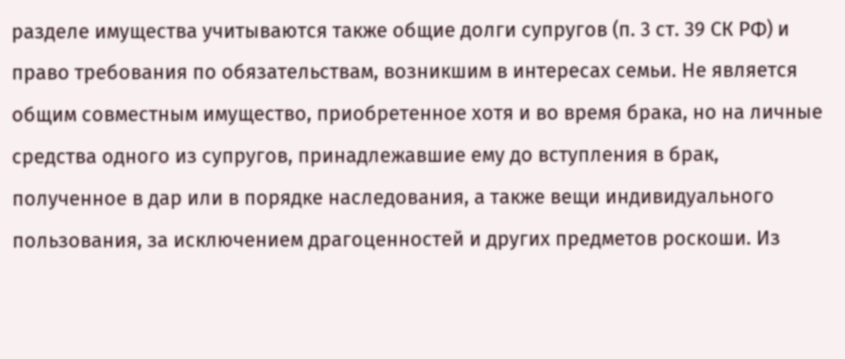разделе имущества учитываются также общие долги супругов (п. 3 ст. 39 СК РФ) и право требования по обязательствам, возникшим в интересах семьи. Не является общим совместным имущество, приобретенное хотя и во время брака, но на личные средства одного из супругов, принадлежавшие ему до вступления в брак, полученное в дар или в порядке наследования, а также вещи индивидуального пользования, за исключением драгоценностей и других предметов роскоши. Из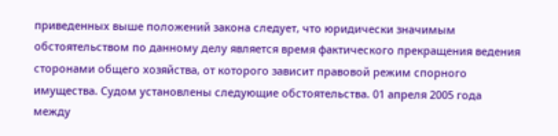приведенных выше положений закона следует, что юридически значимым обстоятельством по данному делу является время фактического прекращения ведения сторонами общего хозяйства, от которого зависит правовой режим спорного имущества. Судом установлены следующие обстоятельства. 01 апреля 2005 года между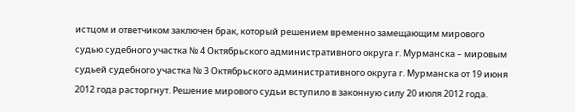истцом и ответчиком заключен брак, который решением временно замещающим мирового судью судебного участка № 4 Октябрьского административного округа г. Мурманска – мировым судьей судебного участка № 3 Октябрьского административного округа г. Мурманска от 19 июня 2012 года расторгнут. Решение мирового судьи вступило в законную силу 20 июля 2012 года.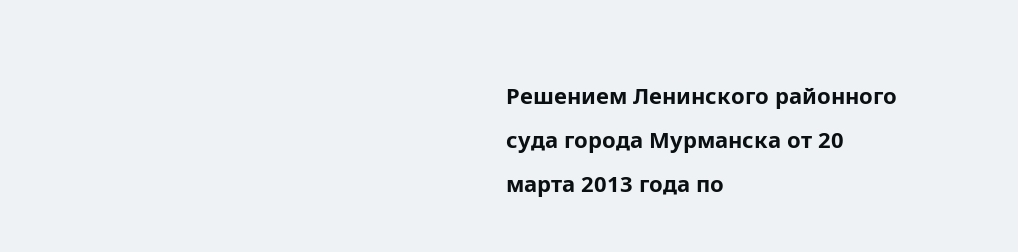Решением Ленинского районного суда города Мурманска от 20 марта 2013 года по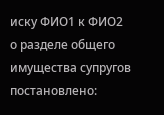иску ФИО1 к ФИО2 о разделе общего имущества супругов постановлено: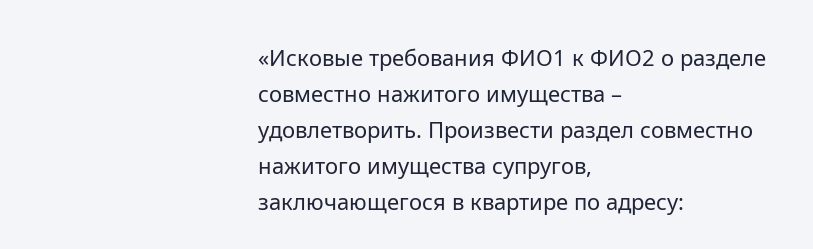«Исковые требования ФИО1 к ФИО2 о разделе совместно нажитого имущества – удовлетворить. Произвести раздел совместно нажитого имущества супругов, заключающегося в квартире по адресу: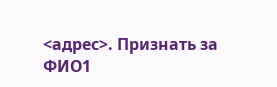<адрес>. Признать за ФИО1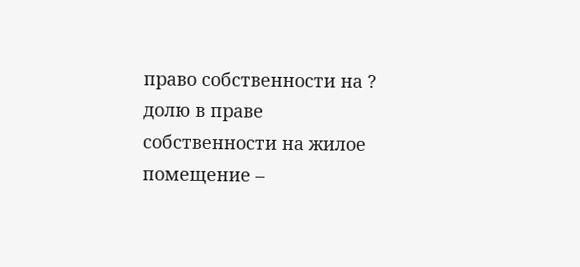право собственности на ? долю в праве собственности на жилое помещение –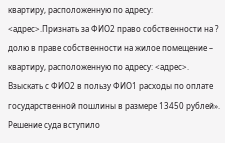квартиру, расположенную по адресу: <адрес>.Признать за ФИО2 право собственности на ? долю в праве собственности на жилое помещение – квартиру, расположенную по адресу: <адрес>. Взыскать с ФИО2 в пользу ФИО1 расходы по оплате государственной пошлины в размере 13450 рублей». Решение суда вступило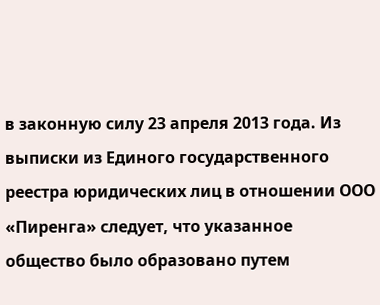в законную силу 23 апреля 2013 года. Из выписки из Единого государственного реестра юридических лиц в отношении ООО «Пиренга» следует, что указанное общество было образовано путем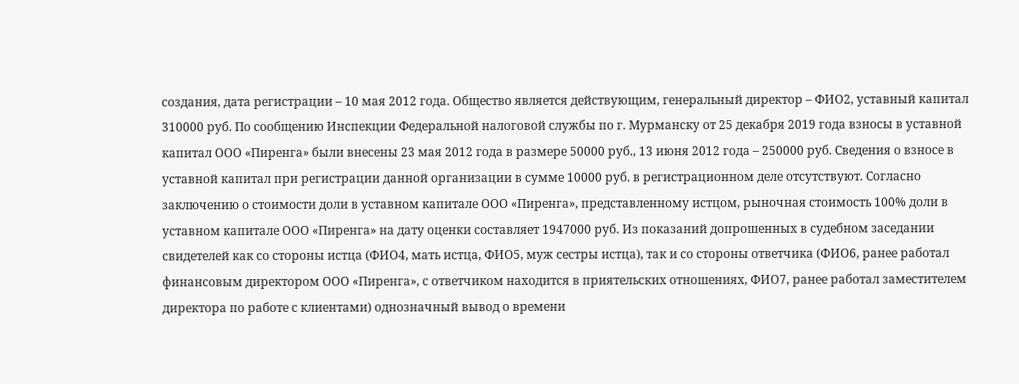создания, дата регистрации – 10 мая 2012 года. Общество является действующим, генеральный директор – ФИО2, уставный капитал 310000 руб. По сообщению Инспекции Федеральной налоговой службы по г. Мурманску от 25 декабря 2019 года взносы в уставной капитал ООО «Пиренга» были внесены 23 мая 2012 года в размере 50000 руб., 13 июня 2012 года – 250000 руб. Сведения о взносе в уставной капитал при регистрации данной организации в сумме 10000 руб. в регистрационном деле отсутствуют. Согласно заключению о стоимости доли в уставном капитале ООО «Пиренга», представленному истцом, рыночная стоимость 100% доли в уставном капитале ООО «Пиренга» на дату оценки составляет 1947000 руб. Из показаний допрошенных в судебном заседании свидетелей как со стороны истца (ФИО4, мать истца, ФИО5, муж сестры истца), так и со стороны ответчика (ФИО6, ранее работал финансовым директором ООО «Пиренга», с ответчиком находится в приятельских отношениях, ФИО7, ранее работал заместителем директора по работе с клиентами) однозначный вывод о времени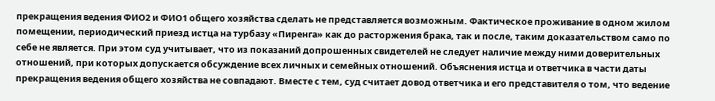прекращения ведения ФИО2 и ФИО1 общего хозяйства сделать не представляется возможным. Фактическое проживание в одном жилом помещении, периодический приезд истца на турбазу «Пиренга» как до расторжения брака, так и после, таким доказательством само по себе не является. При этом суд учитывает, что из показаний допрошенных свидетелей не следует наличие между ними доверительных отношений, при которых допускается обсуждение всех личных и семейных отношений. Объяснения истца и ответчика в части даты прекращения ведения общего хозяйства не совпадают. Вместе с тем, суд считает довод ответчика и его представителя о том, что ведение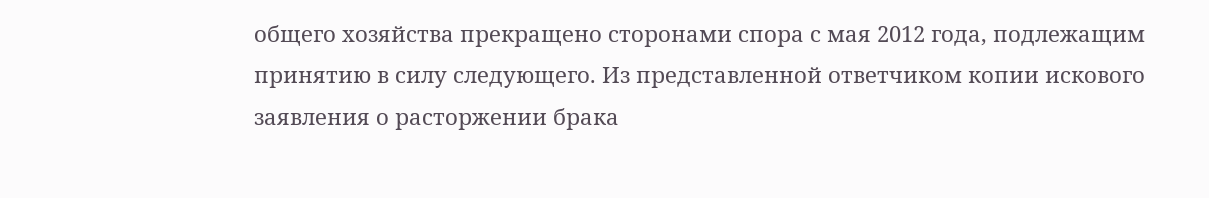общего хозяйства прекращено сторонами спора с мая 2012 года, подлежащим принятию в силу следующего. Из представленной ответчиком копии искового заявления о расторжении брака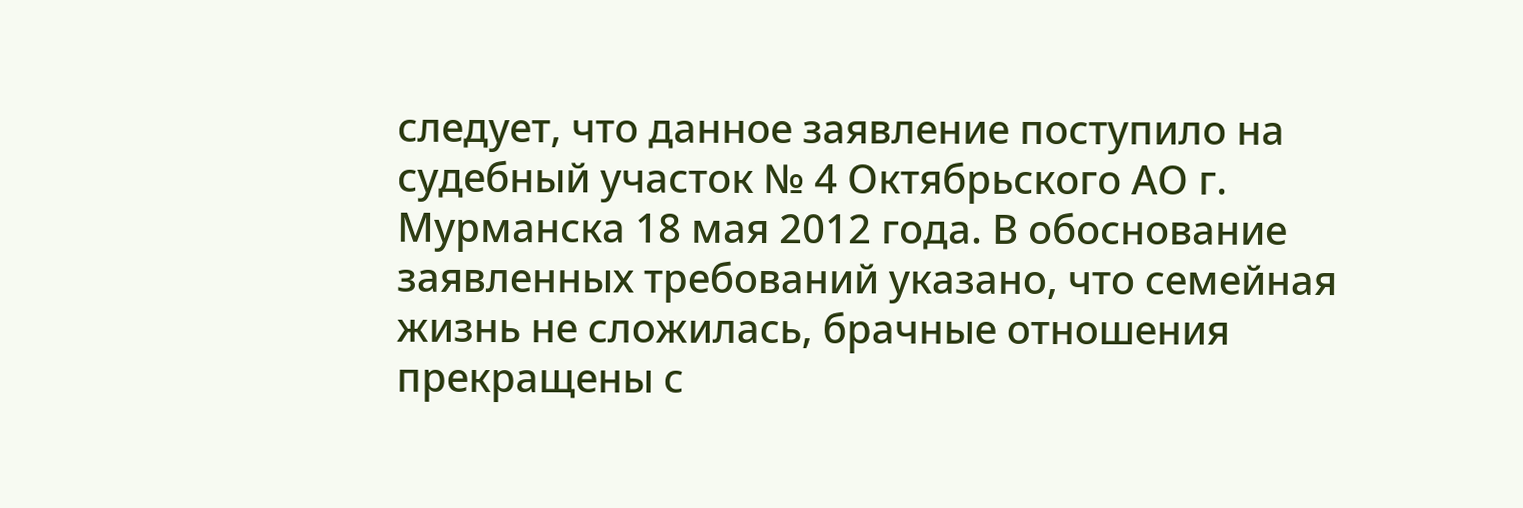следует, что данное заявление поступило на судебный участок № 4 Октябрьского АО г. Мурманска 18 мая 2012 года. В обоснование заявленных требований указано, что семейная жизнь не сложилась, брачные отношения прекращены с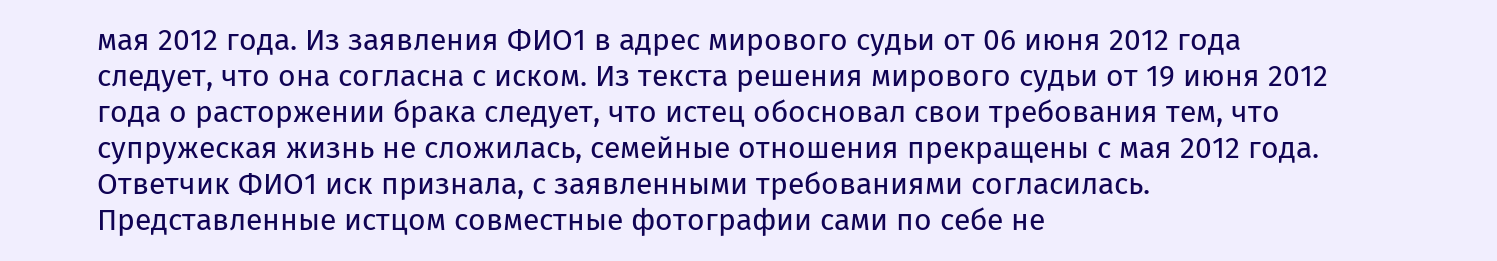мая 2012 года. Из заявления ФИО1 в адрес мирового судьи от 06 июня 2012 года следует, что она согласна с иском. Из текста решения мирового судьи от 19 июня 2012 года о расторжении брака следует, что истец обосновал свои требования тем, что супружеская жизнь не сложилась, семейные отношения прекращены с мая 2012 года. Ответчик ФИО1 иск признала, с заявленными требованиями согласилась. Представленные истцом совместные фотографии сами по себе не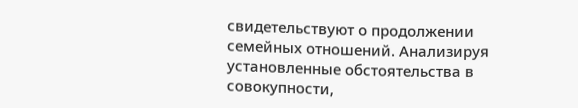свидетельствуют о продолжении семейных отношений. Анализируя установленные обстоятельства в совокупности,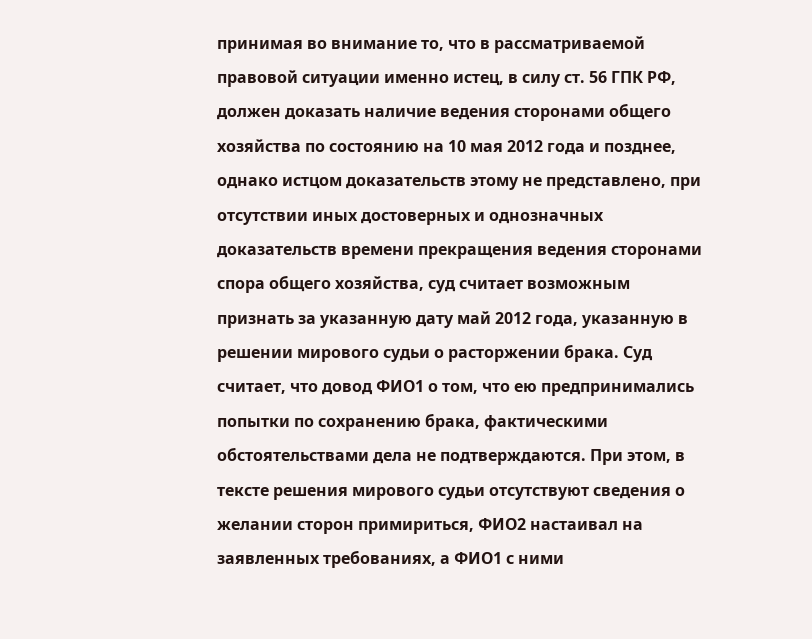принимая во внимание то, что в рассматриваемой правовой ситуации именно истец, в силу ст. 56 ГПК РФ, должен доказать наличие ведения сторонами общего хозяйства по состоянию на 10 мая 2012 года и позднее, однако истцом доказательств этому не представлено, при отсутствии иных достоверных и однозначных доказательств времени прекращения ведения сторонами спора общего хозяйства, суд считает возможным признать за указанную дату май 2012 года, указанную в решении мирового судьи о расторжении брака. Суд считает, что довод ФИО1 о том, что ею предпринимались попытки по сохранению брака, фактическими обстоятельствами дела не подтверждаются. При этом, в тексте решения мирового судьи отсутствуют сведения о желании сторон примириться, ФИО2 настаивал на заявленных требованиях, а ФИО1 с ними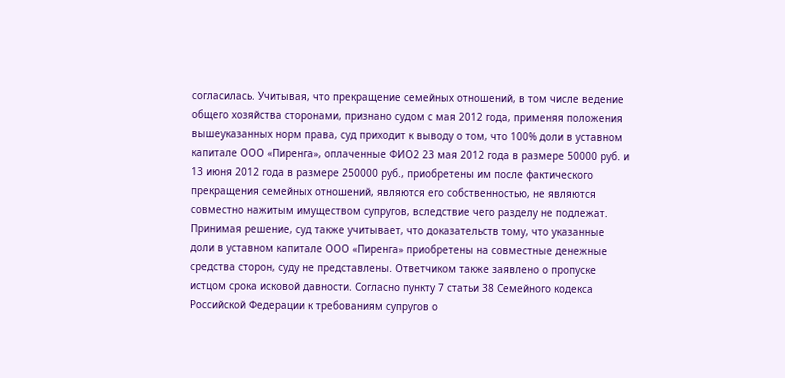согласилась. Учитывая, что прекращение семейных отношений, в том числе ведение общего хозяйства сторонами, признано судом с мая 2012 года, применяя положения вышеуказанных норм права, суд приходит к выводу о том, что 100% доли в уставном капитале ООО «Пиренга», оплаченные ФИО2 23 мая 2012 года в размере 50000 руб. и 13 июня 2012 года в размере 250000 руб., приобретены им после фактического прекращения семейных отношений, являются его собственностью, не являются совместно нажитым имуществом супругов, вследствие чего разделу не подлежат. Принимая решение, суд также учитывает, что доказательств тому, что указанные доли в уставном капитале ООО «Пиренга» приобретены на совместные денежные средства сторон, суду не представлены. Ответчиком также заявлено о пропуске истцом срока исковой давности. Согласно пункту 7 статьи 38 Семейного кодекса Российской Федерации к требованиям супругов о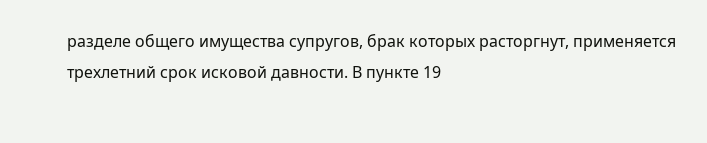разделе общего имущества супругов, брак которых расторгнут, применяется трехлетний срок исковой давности. В пункте 19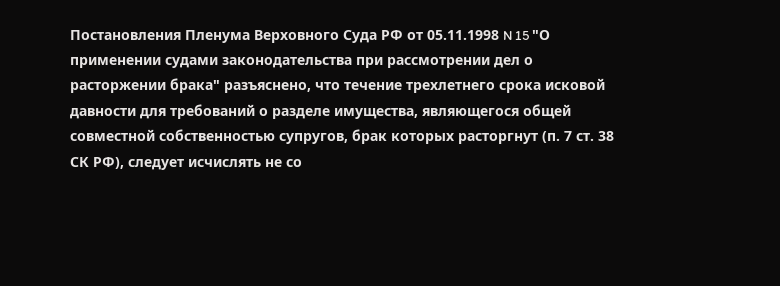Постановления Пленума Верховного Суда РФ от 05.11.1998 N 15 "О применении судами законодательства при рассмотрении дел о расторжении брака" разъяснено, что течение трехлетнего срока исковой давности для требований о разделе имущества, являющегося общей совместной собственностью супругов, брак которых расторгнут (п. 7 ст. 38 СК РФ), следует исчислять не со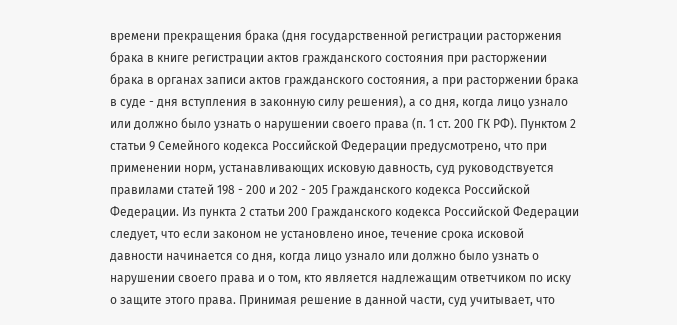времени прекращения брака (дня государственной регистрации расторжения брака в книге регистрации актов гражданского состояния при расторжении брака в органах записи актов гражданского состояния, а при расторжении брака в суде - дня вступления в законную силу решения), а со дня, когда лицо узнало или должно было узнать о нарушении своего права (п. 1 ст. 200 ГК РФ). Пунктом 2 статьи 9 Семейного кодекса Российской Федерации предусмотрено, что при применении норм, устанавливающих исковую давность, суд руководствуется правилами статей 198 - 200 и 202 - 205 Гражданского кодекса Российской Федерации. Из пункта 2 статьи 200 Гражданского кодекса Российской Федерации следует, что если законом не установлено иное, течение срока исковой давности начинается со дня, когда лицо узнало или должно было узнать о нарушении своего права и о том, кто является надлежащим ответчиком по иску о защите этого права. Принимая решение в данной части, суд учитывает, что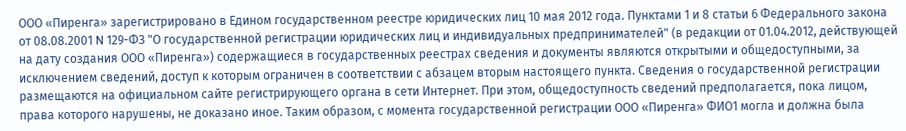ООО «Пиренга» зарегистрировано в Едином государственном реестре юридических лиц 10 мая 2012 года. Пунктами 1 и 8 статьи 6 Федерального закона от 08.08.2001 N 129-ФЗ "О государственной регистрации юридических лиц и индивидуальных предпринимателей" (в редакции от 01.04.2012, действующей на дату создания ООО «Пиренга») содержащиеся в государственных реестрах сведения и документы являются открытыми и общедоступными, за исключением сведений, доступ к которым ограничен в соответствии с абзацем вторым настоящего пункта. Сведения о государственной регистрации размещаются на официальном сайте регистрирующего органа в сети Интернет. При этом, общедоступность сведений предполагается, пока лицом, права которого нарушены, не доказано иное. Таким образом, с момента государственной регистрации ООО «Пиренга» ФИО1 могла и должна была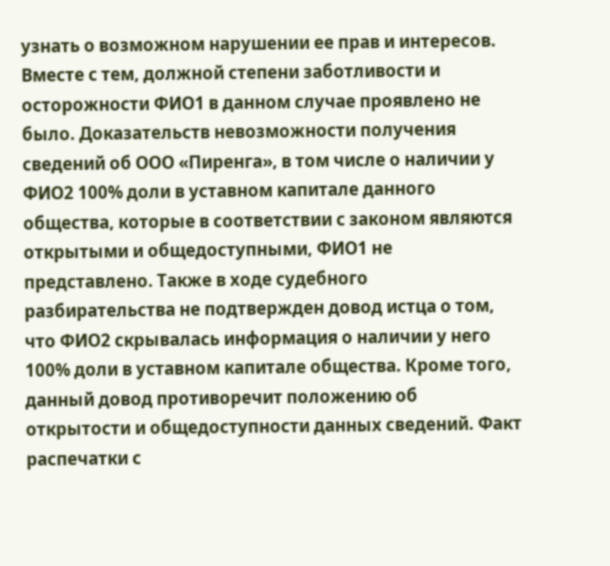узнать о возможном нарушении ее прав и интересов. Вместе с тем, должной степени заботливости и осторожности ФИО1 в данном случае проявлено не было. Доказательств невозможности получения сведений об ООО «Пиренга», в том числе о наличии у ФИО2 100% доли в уставном капитале данного общества, которые в соответствии с законом являются открытыми и общедоступными, ФИО1 не представлено. Также в ходе судебного разбирательства не подтвержден довод истца о том, что ФИО2 скрывалась информация о наличии у него 100% доли в уставном капитале общества. Кроме того, данный довод противоречит положению об открытости и общедоступности данных сведений. Факт распечатки с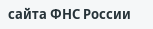сайта ФНС России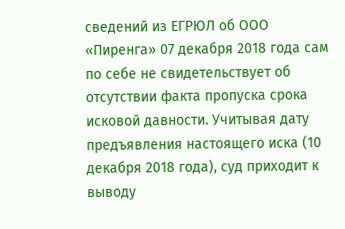сведений из ЕГРЮЛ об ООО «Пиренга» 07 декабря 2018 года сам по себе не свидетельствует об отсутствии факта пропуска срока исковой давности. Учитывая дату предъявления настоящего иска (10 декабря 2018 года), суд приходит к выводу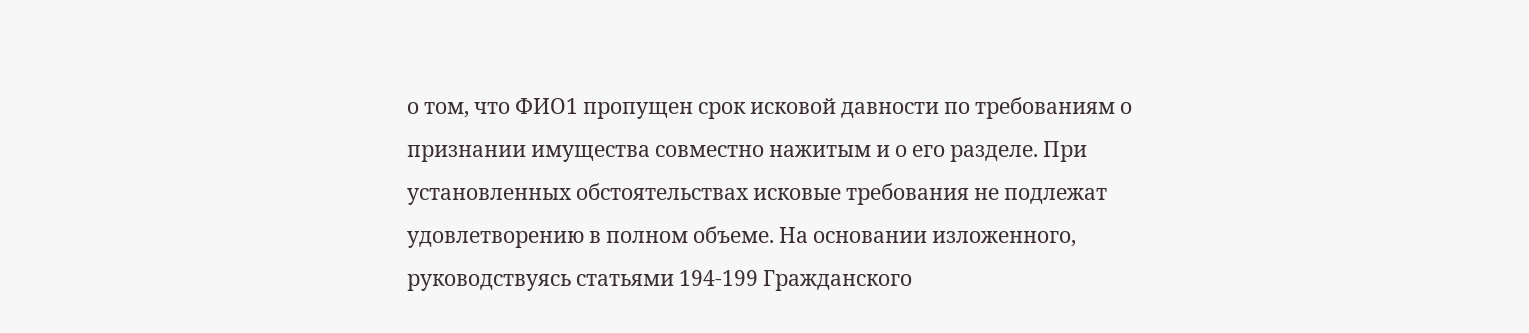о том, что ФИО1 пропущен срок исковой давности по требованиям о признании имущества совместно нажитым и о его разделе. При установленных обстоятельствах исковые требования не подлежат удовлетворению в полном объеме. На основании изложенного, руководствуясь статьями 194-199 Гражданского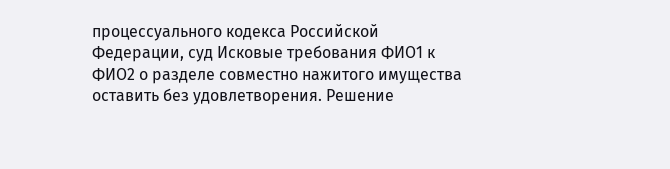процессуального кодекса Российской Федерации, суд Исковые требования ФИО1 к ФИО2 о разделе совместно нажитого имущества оставить без удовлетворения. Решение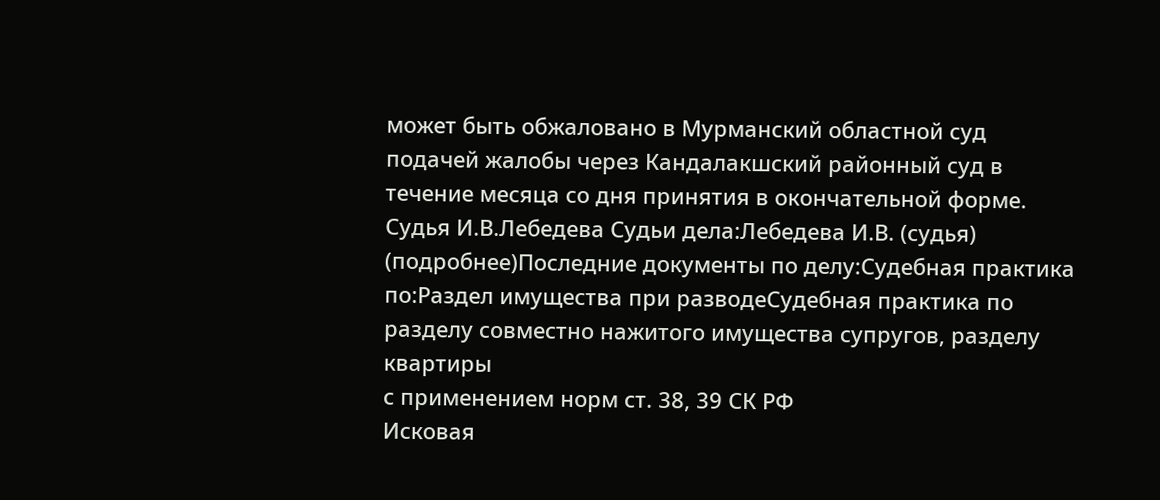может быть обжаловано в Мурманский областной суд подачей жалобы через Кандалакшский районный суд в течение месяца со дня принятия в окончательной форме. Судья И.В.Лебедева Судьи дела:Лебедева И.В. (судья) (подробнее)Последние документы по делу:Судебная практика по:Раздел имущества при разводеСудебная практика по разделу совместно нажитого имущества супругов, разделу квартиры
с применением норм ст. 38, 39 СК РФ
Исковая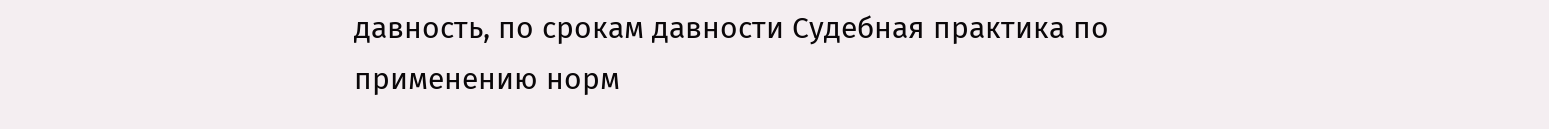давность, по срокам давности Судебная практика по применению норм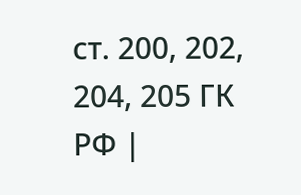ст. 200, 202, 204, 205 ГК РФ |